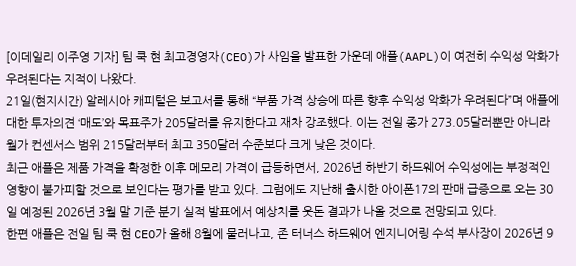[이데일리 이주영 기자] 팀 쿡 현 최고경영자(CEO)가 사임을 발표한 가운데 애플(AAPL)이 여전히 수익성 악화가 우려된다는 지적이 나왔다.
21일(현지시간) 알레시아 캐피털은 보고서를 통해 “부품 가격 상승에 따른 향후 수익성 악화가 우려된다”며 애플에 대한 투자의견 ‘매도’와 목표주가 205달러를 유지한다고 재차 강조했다. 이는 전일 종가 273.05달러뿐만 아니라 월가 컨센서스 범위 215달러부터 최고 350달러 수준보다 크게 낮은 것이다.
최근 애플은 제품 가격을 확정한 이후 메모리 가격이 급등하면서, 2026년 하반기 하드웨어 수익성에는 부정적인 영향이 불가피할 것으로 보인다는 평가를 받고 있다. 그럼에도 지난해 출시한 아이폰17의 판매 급증으로 오는 30일 예정된 2026년 3월 말 기준 분기 실적 발표에서 예상치를 웃돈 결과가 나올 것으로 전망되고 있다.
한편 애플은 전일 팀 쿡 현 CEO가 올해 8월에 물러나고, 존 터너스 하드웨어 엔지니어링 수석 부사장이 2026년 9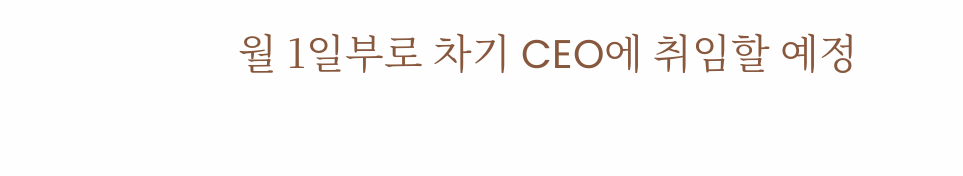월 1일부로 차기 CEO에 취임할 예정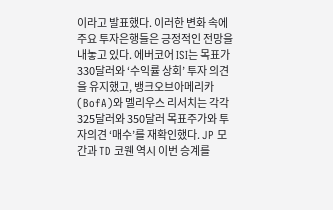이라고 발표했다. 이러한 변화 속에 주요 투자은행들은 긍정적인 전망을 내놓고 있다. 에버코어 ISI는 목표가 330달러와 ‘수익률 상회’ 투자 의견을 유지했고, 뱅크오브아메리카(BofA)와 멜리우스 리서치는 각각 325달러와 350달러 목표주가와 투자의견 ‘매수’를 재확인했다. JP 모간과 TD 코웬 역시 이번 승계를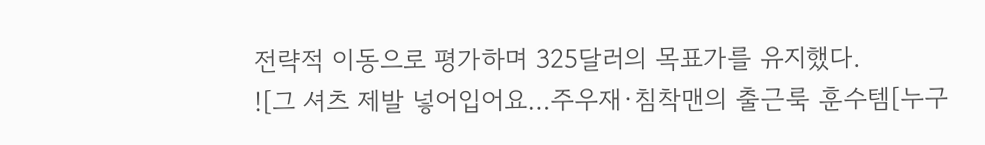전략적 이동으로 평가하며 325달러의 목표가를 유지했다.
![그 셔츠 제발 넣어입어요…주우재·침착맨의 출근룩 훈수템[누구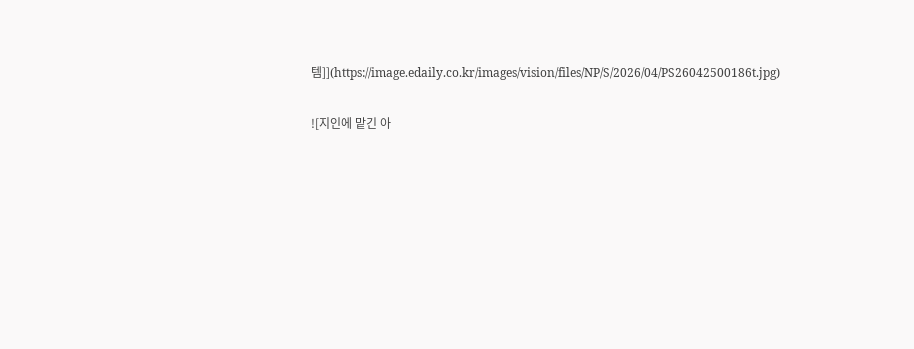템]](https://image.edaily.co.kr/images/vision/files/NP/S/2026/04/PS26042500186t.jpg)


![지인에 맡긴 아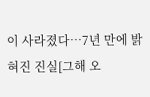이 사라졌다…7년 만에 밝혀진 진실[그해 오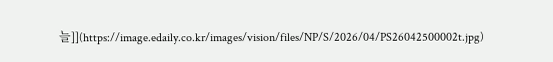늘]](https://image.edaily.co.kr/images/vision/files/NP/S/2026/04/PS26042500002t.jpg)